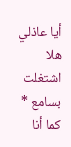أيا عاذلي هلا اشتغلت بسامع * كما أنا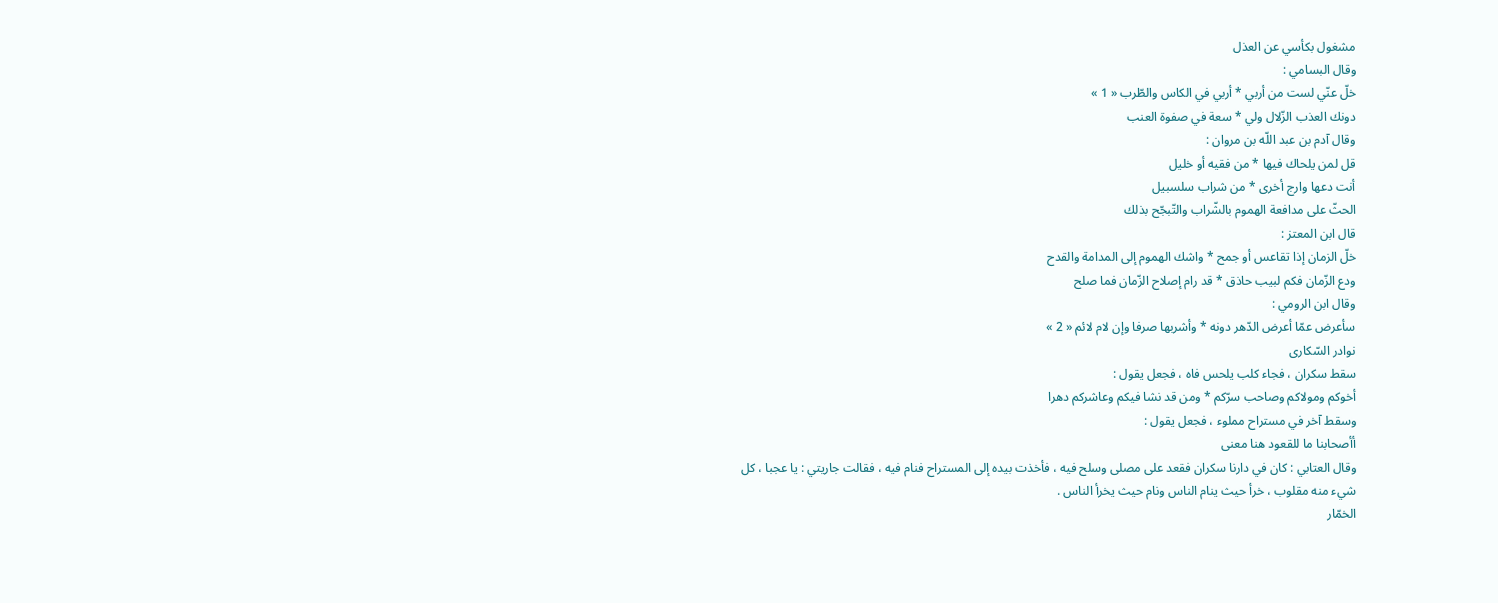مشغول بكأسي عن العذل
وقال البسامي :
خلّ عنّي لست من أربي * أربي في الكاس والطّرب « 1 »
دونك العذب الزّلال ولي * سعة في صفوة العنب
وقال آدم بن عبد اللّه بن مروان :
قل لمن يلحاك فيها * من فقيه أو خليل
أنت دعها وارج أخرى * من شراب سلسبيل
الحثّ على مدافعة الهموم بالشّراب والتّبجّح بذلك
قال ابن المعتز :
خلّ الزمان إذا تقاعس أو جمح * واشك الهموم إلى المدامة والقدح
ودع الزّمان فكم لبيب حاذق * قد رام إصلاح الزّمان فما صلح
وقال ابن الرومي :
سأعرض عمّا أعرض الدّهر دونه * وأشربها صرفا وإن لام لائم « 2 »
نوادر السّكارى
سقط سكران ، فجاء كلب يلحس فاه ، فجعل يقول :
أخوكم ومولاكم وصاحب سرّكم * ومن قد نشا فيكم وعاشركم دهرا
وسقط آخر في مستراح مملوء ، فجعل يقول :
أأصحابنا ما للقعود هنا معنى
وقال العتابي : كان في دارنا سكران فقعد على مصلى وسلح فيه ، فأخذت بيده إلى المستراح فنام فيه ، فقالت جاريتي : يا عجبا ، كل شيء منه مقلوب ، خرأ حيث ينام الناس ونام حيث يخرأ الناس .
الخمّار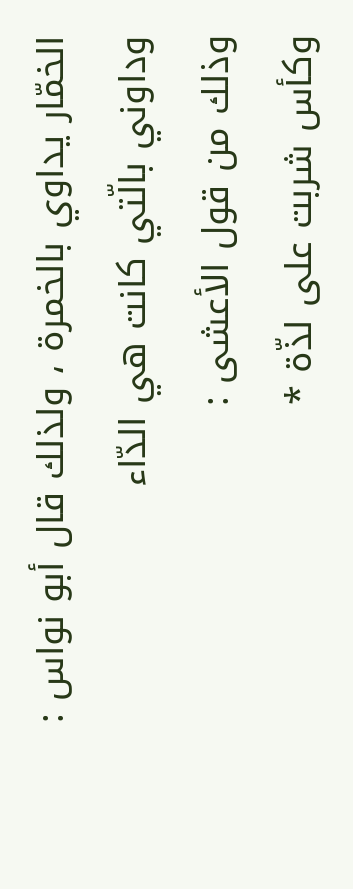الخمّار يداوي بالخمرة ، ولذلك قال أبو نواس :
وداوني بالّتي كانت هي الدّاء
وذلك من قول الأعشى :
وكأس شربت على لذّة *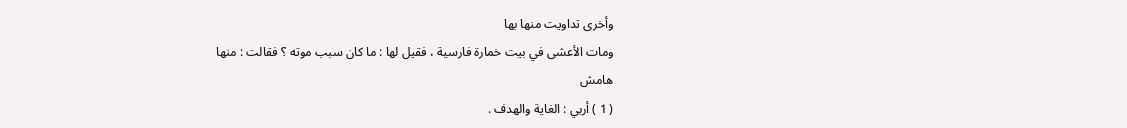وأخرى تداويت منها بها
ومات الأعشى في بيت خمارة فارسية ، فقيل لها : ما كان سبب موته ؟ فقالت : منها
هامش
( 1 ) أربي : الغاية والهدف .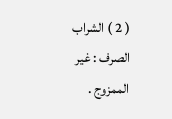( 2 ) الشراب الصرف : غير الممزوج .